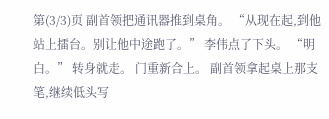第(3/3)页 副首领把通讯器推到桌角。 “从现在起,到他站上擂台。别让他中途跑了。” 李伟点了下头。 “明白。” 转身就走。 门重新合上。 副首领拿起桌上那支笔,继续低头写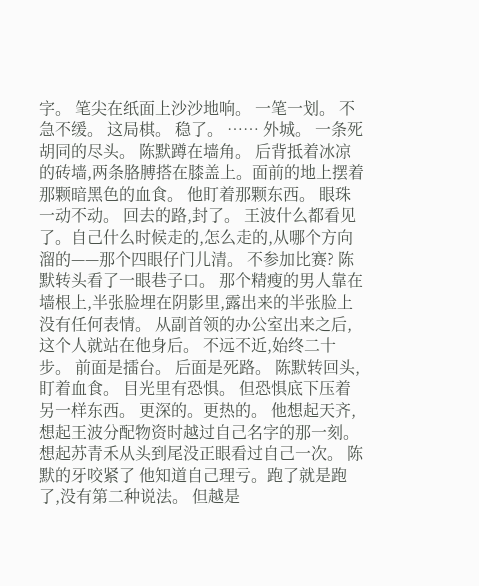字。 笔尖在纸面上沙沙地响。 一笔一划。 不急不缓。 这局棋。 稳了。 …… 外城。 一条死胡同的尽头。 陈默蹲在墙角。 后背抵着冰凉的砖墙,两条胳膊搭在膝盖上。面前的地上摆着那颗暗黑色的血食。 他盯着那颗东西。 眼珠一动不动。 回去的路,封了。 王波什么都看见了。自己什么时候走的,怎么走的,从哪个方向溜的——那个四眼仔门儿清。 不参加比赛? 陈默转头看了一眼巷子口。 那个精瘦的男人靠在墙根上,半张脸埋在阴影里,露出来的半张脸上没有任何表情。 从副首领的办公室出来之后,这个人就站在他身后。 不远不近,始终二十步。 前面是擂台。 后面是死路。 陈默转回头,盯着血食。 目光里有恐惧。 但恐惧底下压着另一样东西。 更深的。更热的。 他想起天齐,想起王波分配物资时越过自己名字的那一刻。 想起苏青禾从头到尾没正眼看过自己一次。 陈默的牙咬紧了 他知道自己理亏。跑了就是跑了,没有第二种说法。 但越是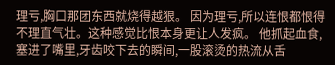理亏,胸口那团东西就烧得越狠。 因为理亏,所以连恨都恨得不理直气壮。这种感觉比恨本身更让人发疯。 他抓起血食,塞进了嘴里,牙齿咬下去的瞬间,一股滚烫的热流从舌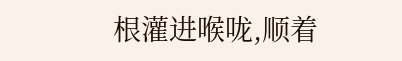根灌进喉咙,顺着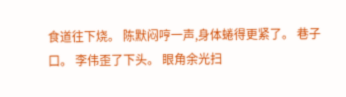食道往下烧。 陈默闷哼一声,身体蜷得更紧了。 巷子口。 李伟歪了下头。 眼角余光扫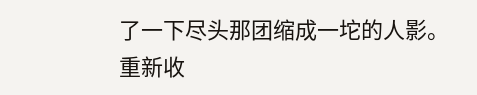了一下尽头那团缩成一坨的人影。 重新收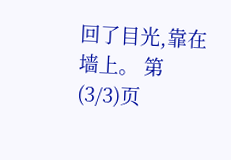回了目光,靠在墙上。 第(3/3)页